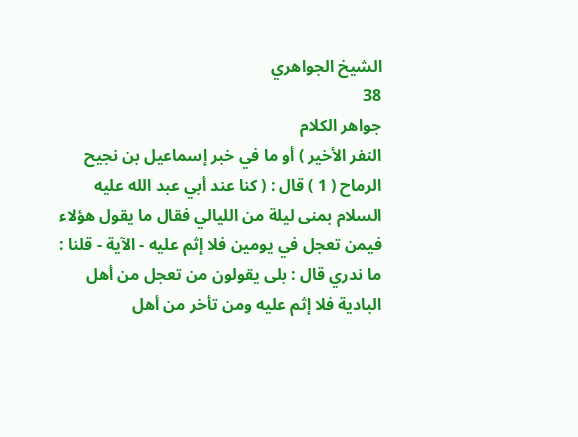الشيخ الجواهري
38
جواهر الكلام
النفر الأخير ) أو ما في خبر إسماعيل بن نجيح الرماح ( 1 ) قال : ( كنا عند أبي عبد الله عليه السلام بمنى ليلة من الليالي فقال ما يقول هؤلاء فيمن تعجل في يومين فلا إثم عليه - الآية - قلنا : ما ندري قال : بلى يقولون من تعجل من أهل البادية فلا إثم عليه ومن تأخر من أهل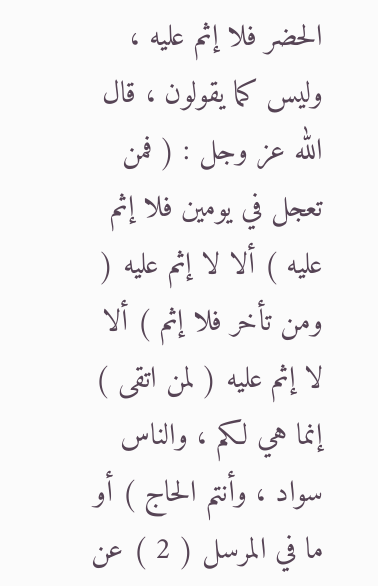الحضر فلا إثم عليه ، وليس كما يقولون ، قال الله عز وجل : ( فمن تعجل في يومين فلا إثم عليه ) ألا لا إثم عليه ( ومن تأخر فلا إثم ) ألا لا إثم عليه ( لمن اتقى ) إنما هي لكم ، والناس سواد ، وأنتم الحاج ) أو ما في المرسل ( 2 ) عن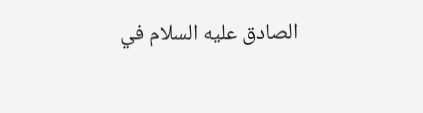الصادق عليه السلام في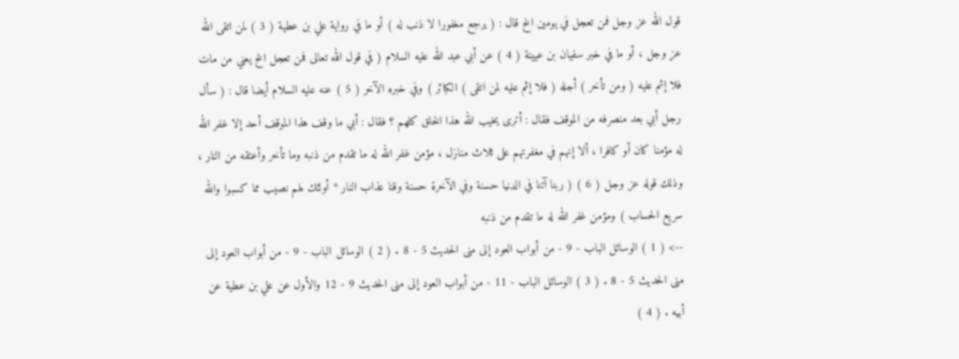قول الله عز وجل فمن تعجل في يومين الخ قال : ( يرجع مغفورا لا ذنب له ) أو ما في رواية علي بن عطية ( 3 ) لمن اتقى الله عز وجل ، أو ما في خبر سفيان بن عيينة ( 4 ) عن أبي عبد الله عليه السلام ( في قول الله تعالى فمن تعجل الخ يعني من مات فلا إثم عليه ( ومن تأخر ) أجله ( فلا إثم عليه لمن اتقى ) الكبائر ) وفي خبره الآخر ( 5 ) عنه عليه السلام أيضا قال : ( سأل رجل أبي بعد منصرفه من الموقف فقال : أترى يخيب الله هذا الخلق كلهم ؟ فقال : أبي ما وقف هذا الموقف أحد إلا غفر الله له مؤمنا كان أو كافرا ، ألا إنهم في مغفرتهم على ثلاث منازل ، مؤمن غفر الله له ما تقدم من ذنبه وما تأخر وأعتقه من النار ، وذلك قوله عز وجل ( 6 ) ( ربنا آتنا في الدنيا حسنة وفي الآخرة حسنة وقنا عذاب النار * أولئك لهم نصيب مما كسبوا والله سريع الحساب ) ومؤمن غفر الله له ما تقدم من ذنبه
--> ( 1 ) الوسائل الباب - 9 - من أبواب العود إلى منى الحديث 5 - 8 . ( 2 ) الوسائل الباب - 9 - من أبواب العود إلى منى الحديث 5 - 8 . ( 3 ) الوسائل الباب - 11 - من أبواب العود إلى منى الحديث 9 - 12 والأول عن علي بن عطية عن أبيه . ( 4 )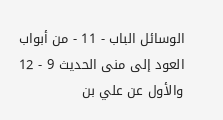الوسائل الباب - 11 - من أبواب العود إلى منى الحديث 9 - 12 والأول عن علي بن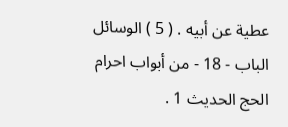عطية عن أبيه . ( 5 ) الوسائل الباب - 18 - من أبواب احرام الحج الحديث 1 .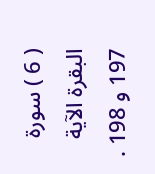( 6 ) سورة البقرة الآية 197 و 198 .